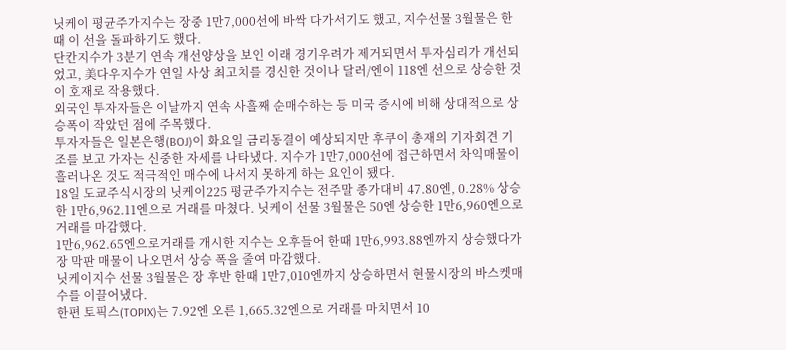닛케이 평균주가지수는 장중 1만7,000선에 바싹 다가서기도 했고, 지수선물 3월물은 한때 이 선을 돌파하기도 했다.
단칸지수가 3분기 연속 개선양상을 보인 이래 경기우려가 제거되면서 투자심리가 개선되었고, 美다우지수가 연일 사상 최고치를 경신한 것이나 달러/엔이 118엔 선으로 상승한 것이 호재로 작용했다.
외국인 투자자들은 이날까지 연속 사흘째 순매수하는 등 미국 증시에 비해 상대적으로 상승폭이 작았던 점에 주목했다.
투자자들은 일본은행(BOJ)이 화요일 금리동결이 예상되지만 후쿠이 총재의 기자회견 기조를 보고 가자는 신중한 자세를 나타냈다. 지수가 1만7,000선에 접근하면서 차익매물이 흘러나온 것도 적극적인 매수에 나서지 못하게 하는 요인이 됐다.
18일 도쿄주식시장의 닛케이225 평균주가지수는 전주말 종가대비 47.80엔, 0.28% 상승한 1만6,962.11엔으로 거래를 마쳤다. 닛케이 선물 3월물은 50엔 상승한 1만6,960엔으로 거래를 마감했다.
1만6,962.65엔으로거래를 개시한 지수는 오후들어 한때 1만6,993.88엔까지 상승했다가 장 막판 매물이 나오면서 상승 폭을 줄여 마감했다.
닛케이지수 선물 3월물은 장 후반 한때 1만7,010엔까지 상승하면서 현물시장의 바스켓매수를 이끌어냈다.
한편 토픽스(TOPIX)는 7.92엔 오른 1,665.32엔으로 거래를 마치면서 10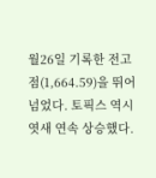월26일 기록한 전고점(1,664.59)을 뛰어넘었다. 토픽스 역시 엿새 연속 상승했다.